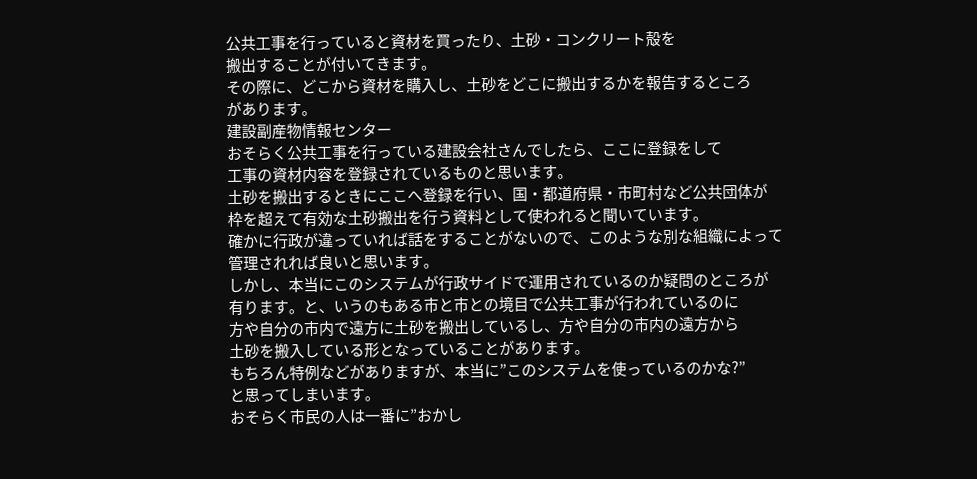公共工事を行っていると資材を買ったり、土砂・コンクリート殻を
搬出することが付いてきます。
その際に、どこから資材を購入し、土砂をどこに搬出するかを報告するところ
があります。
建設副産物情報センター
おそらく公共工事を行っている建設会社さんでしたら、ここに登録をして
工事の資材内容を登録されているものと思います。
土砂を搬出するときにここへ登録を行い、国・都道府県・市町村など公共団体が
枠を超えて有効な土砂搬出を行う資料として使われると聞いています。
確かに行政が違っていれば話をすることがないので、このような別な組織によって
管理されれば良いと思います。
しかし、本当にこのシステムが行政サイドで運用されているのか疑問のところが
有ります。と、いうのもある市と市との境目で公共工事が行われているのに
方や自分の市内で遠方に土砂を搬出しているし、方や自分の市内の遠方から
土砂を搬入している形となっていることがあります。
もちろん特例などがありますが、本当に”このシステムを使っているのかな?”
と思ってしまいます。
おそらく市民の人は一番に”おかし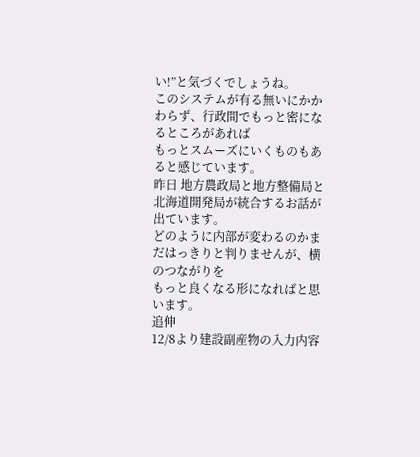い!”と気づくでしょうね。
このシステムが有る無いにかかわらず、行政間でもっと密になるところがあれば
もっとスムーズにいくものもあると感じています。
昨日 地方農政局と地方整備局と北海道開発局が統合するお話が出ています。
どのように内部が変わるのかまだはっきりと判りませんが、横のつながりを
もっと良くなる形になればと思います。
追伸
12/8より建設副産物の入力内容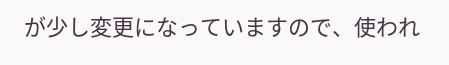が少し変更になっていますので、使われ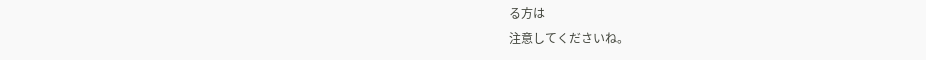る方は
注意してくださいね。